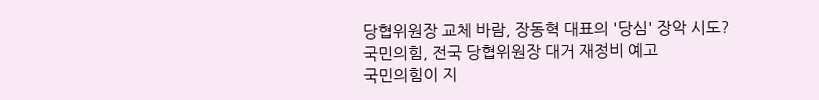당협위원장 교체 바람, 장동혁 대표의 '당심' 장악 시도?
국민의힘, 전국 당협위원장 대거 재정비 예고
국민의힘이 지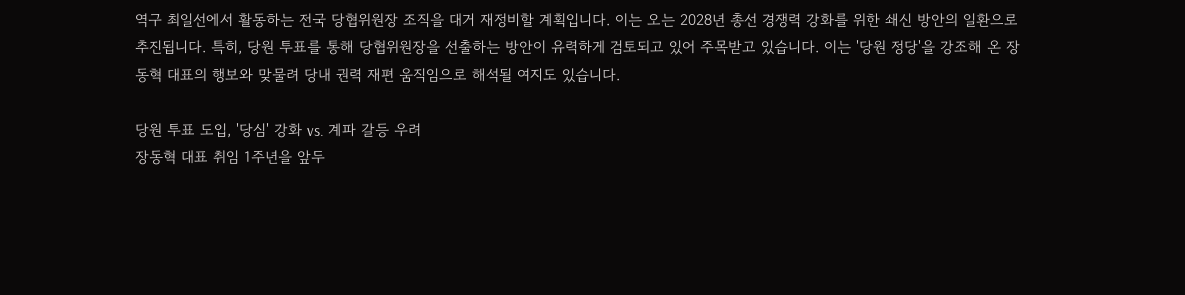역구 최일선에서 활동하는 전국 당협위원장 조직을 대거 재정비할 계획입니다. 이는 오는 2028년 총선 경쟁력 강화를 위한 쇄신 방안의 일환으로 추진됩니다. 특히, 당원 투표를 통해 당협위원장을 선출하는 방안이 유력하게 검토되고 있어 주목받고 있습니다. 이는 '당원 정당'을 강조해 온 장동혁 대표의 행보와 맞물려 당내 권력 재편 움직임으로 해석될 여지도 있습니다.

당원 투표 도입, '당심' 강화 vs. 계파 갈등 우려
장동혁 대표 취임 1주년을 앞두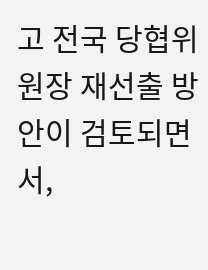고 전국 당협위원장 재선출 방안이 검토되면서,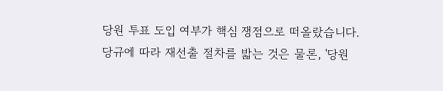당원 투표 도입 여부가 핵심 쟁점으로 떠올랐습니다. 당규에 따라 재선출 절차를 밟는 것은 물론, '당원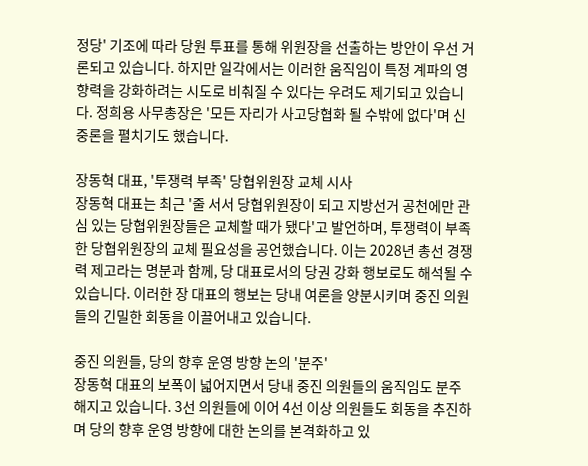정당' 기조에 따라 당원 투표를 통해 위원장을 선출하는 방안이 우선 거론되고 있습니다. 하지만 일각에서는 이러한 움직임이 특정 계파의 영향력을 강화하려는 시도로 비춰질 수 있다는 우려도 제기되고 있습니다. 정희용 사무총장은 '모든 자리가 사고당협화 될 수밖에 없다'며 신중론을 펼치기도 했습니다.

장동혁 대표, '투쟁력 부족' 당협위원장 교체 시사
장동혁 대표는 최근 '줄 서서 당협위원장이 되고 지방선거 공천에만 관심 있는 당협위원장들은 교체할 때가 됐다'고 발언하며, 투쟁력이 부족한 당협위원장의 교체 필요성을 공언했습니다. 이는 2028년 총선 경쟁력 제고라는 명분과 함께, 당 대표로서의 당권 강화 행보로도 해석될 수 있습니다. 이러한 장 대표의 행보는 당내 여론을 양분시키며 중진 의원들의 긴밀한 회동을 이끌어내고 있습니다.

중진 의원들, 당의 향후 운영 방향 논의 '분주'
장동혁 대표의 보폭이 넓어지면서 당내 중진 의원들의 움직임도 분주해지고 있습니다. 3선 의원들에 이어 4선 이상 의원들도 회동을 추진하며 당의 향후 운영 방향에 대한 논의를 본격화하고 있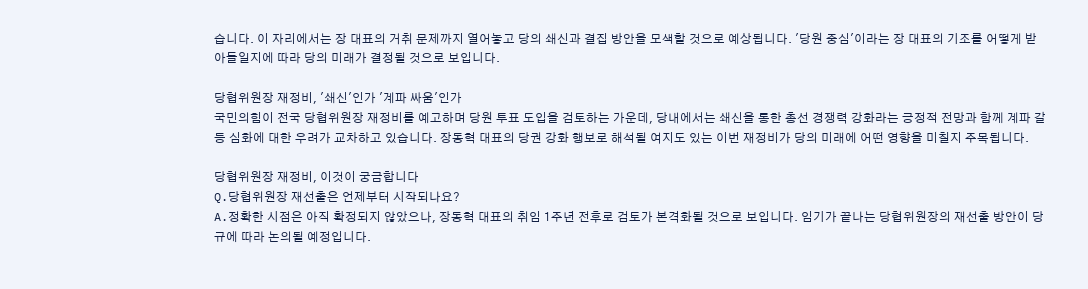습니다. 이 자리에서는 장 대표의 거취 문제까지 열어놓고 당의 쇄신과 결집 방안을 모색할 것으로 예상됩니다. '당원 중심'이라는 장 대표의 기조를 어떻게 받아들일지에 따라 당의 미래가 결정될 것으로 보입니다.

당협위원장 재정비, '쇄신'인가 '계파 싸움'인가
국민의힘이 전국 당협위원장 재정비를 예고하며 당원 투표 도입을 검토하는 가운데, 당내에서는 쇄신을 통한 총선 경쟁력 강화라는 긍정적 전망과 함께 계파 갈등 심화에 대한 우려가 교차하고 있습니다. 장동혁 대표의 당권 강화 행보로 해석될 여지도 있는 이번 재정비가 당의 미래에 어떤 영향을 미칠지 주목됩니다.

당협위원장 재정비, 이것이 궁금합니다
Q.당협위원장 재선출은 언제부터 시작되나요?
A.정확한 시점은 아직 확정되지 않았으나, 장동혁 대표의 취임 1주년 전후로 검토가 본격화될 것으로 보입니다. 임기가 끝나는 당협위원장의 재선출 방안이 당규에 따라 논의될 예정입니다.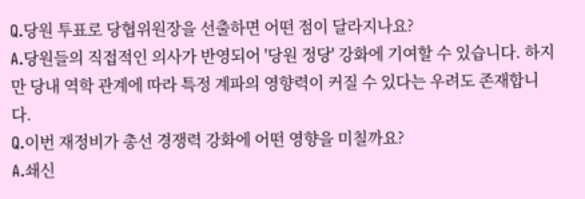Q.당원 투표로 당협위원장을 선출하면 어떤 점이 달라지나요?
A.당원들의 직접적인 의사가 반영되어 '당원 정당' 강화에 기여할 수 있습니다. 하지만 당내 역학 관계에 따라 특정 계파의 영향력이 커질 수 있다는 우려도 존재합니다.
Q.이번 재정비가 총선 경쟁력 강화에 어떤 영향을 미칠까요?
A.쇄신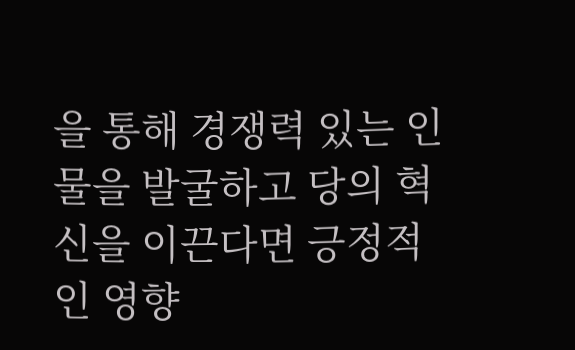을 통해 경쟁력 있는 인물을 발굴하고 당의 혁신을 이끈다면 긍정적인 영향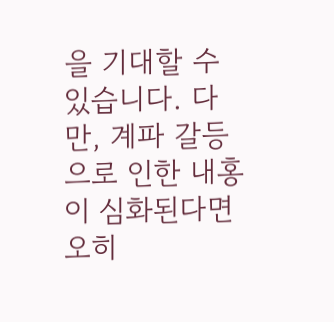을 기대할 수 있습니다. 다만, 계파 갈등으로 인한 내홍이 심화된다면 오히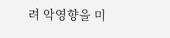려 악영향을 미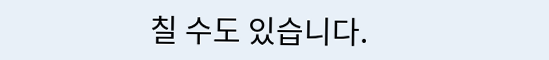칠 수도 있습니다.